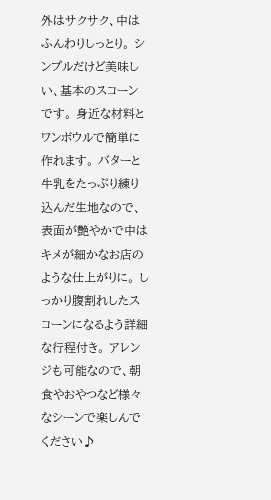外はサクサク、中はふんわりしっとり。 シンプルだけど美味しい、基本のスコーンです。 身近な材料とワンボウルで簡単に作れます。 バターと牛乳をたっぷり練り込んだ生地なので、表面が艶やかで中はキメが細かなお店のような仕上がりに。 しっかり腹割れしたスコーンになるよう詳細な行程付き。 アレンジも可能なので、朝食やおやつなど様々なシーンで楽しんでください♪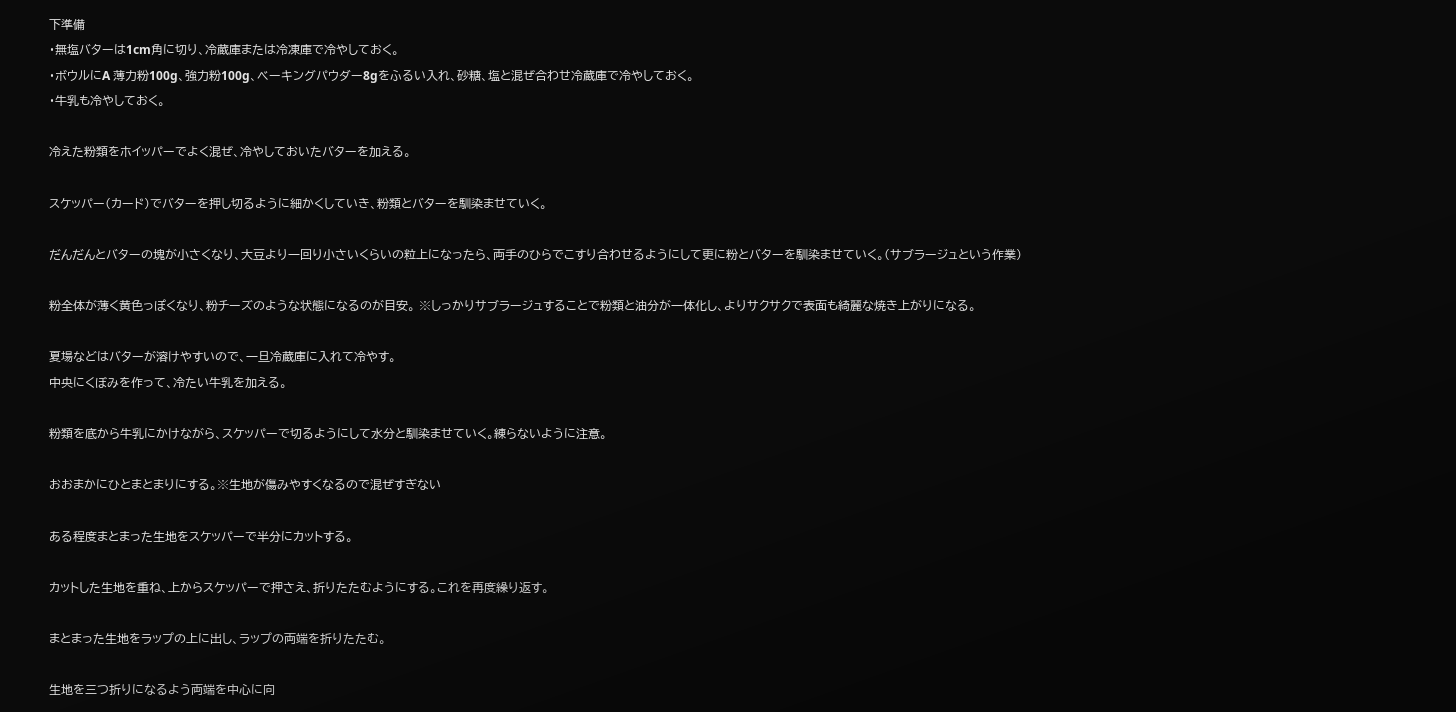下準備
・無塩バターは1cm角に切り、冷蔵庫または冷凍庫で冷やしておく。
・ボウルにA 薄力粉100g、強力粉100g、ベーキングパウダー8gをふるい入れ、砂糖、塩と混ぜ合わせ冷蔵庫で冷やしておく。
・牛乳も冷やしておく。

冷えた粉類をホイッパーでよく混ぜ、冷やしておいたバターを加える。

スケッパー(カード)でバターを押し切るように細かくしていき、粉類とバターを馴染ませていく。

だんだんとバターの塊が小さくなり、大豆より一回り小さいくらいの粒上になったら、両手のひらでこすり合わせるようにして更に粉とバターを馴染ませていく。(サブラージュという作業)

粉全体が薄く黄色っぽくなり、粉チーズのような状態になるのが目安。 ※しっかりサブラージュすることで粉類と油分が一体化し、よりサクサクで表面も綺麗な焼き上がりになる。

夏場などはバターが溶けやすいので、一旦冷蔵庫に入れて冷やす。
中央にくぼみを作って、冷たい牛乳を加える。

粉類を底から牛乳にかけながら、スケッパーで切るようにして水分と馴染ませていく。練らないように注意。

おおまかにひとまとまりにする。※生地が傷みやすくなるので混ぜすぎない

ある程度まとまった生地をスケッパーで半分にカットする。

カットした生地を重ね、上からスケッパーで押さえ、折りたたむようにする。これを再度繰り返す。

まとまった生地をラップの上に出し、ラップの両端を折りたたむ。

生地を三つ折りになるよう両端を中心に向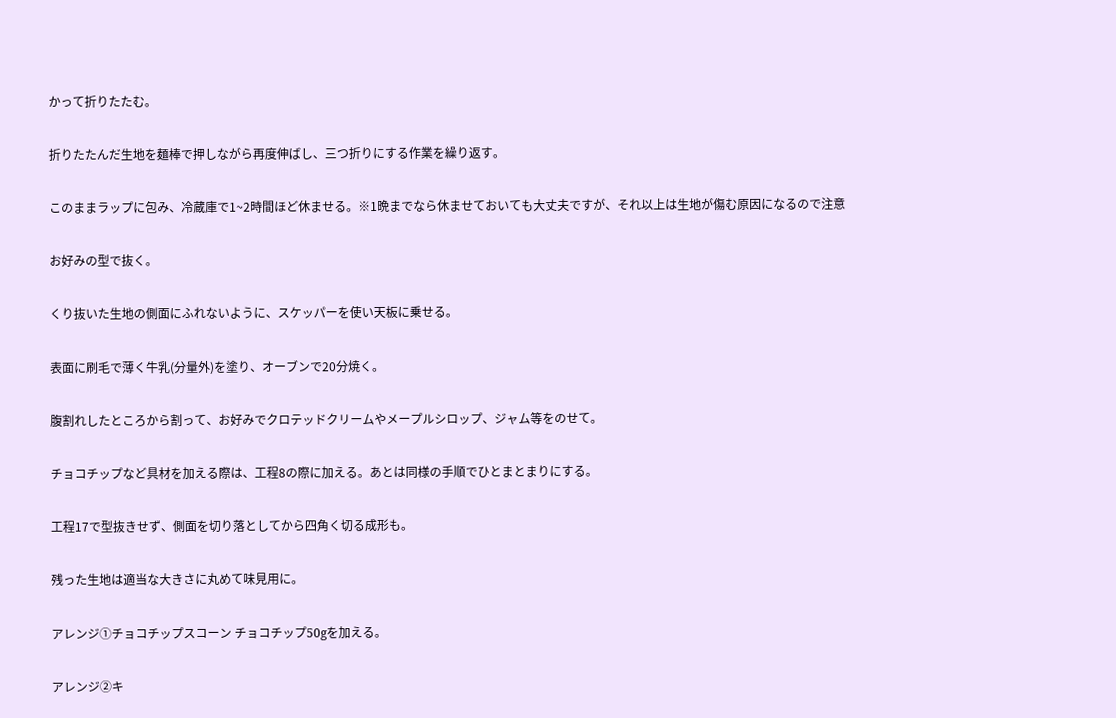かって折りたたむ。

折りたたんだ生地を麺棒で押しながら再度伸ばし、三つ折りにする作業を繰り返す。

このままラップに包み、冷蔵庫で1~2時間ほど休ませる。※1晩までなら休ませておいても大丈夫ですが、それ以上は生地が傷む原因になるので注意

お好みの型で抜く。

くり抜いた生地の側面にふれないように、スケッパーを使い天板に乗せる。

表面に刷毛で薄く牛乳(分量外)を塗り、オーブンで20分焼く。

腹割れしたところから割って、お好みでクロテッドクリームやメープルシロップ、ジャム等をのせて。

チョコチップなど具材を加える際は、工程8の際に加える。あとは同様の手順でひとまとまりにする。

工程17で型抜きせず、側面を切り落としてから四角く切る成形も。

残った生地は適当な大きさに丸めて味見用に。

アレンジ①チョコチップスコーン チョコチップ50gを加える。

アレンジ②キ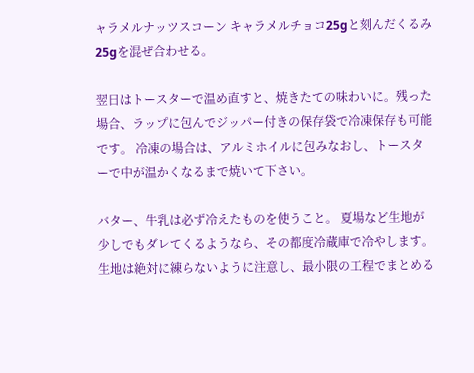ャラメルナッツスコーン キャラメルチョコ25gと刻んだくるみ25gを混ぜ合わせる。

翌日はトースターで温め直すと、焼きたての味わいに。残った場合、ラップに包んでジッパー付きの保存袋で冷凍保存も可能です。 冷凍の場合は、アルミホイルに包みなおし、トースターで中が温かくなるまで焼いて下さい。

バター、牛乳は必ず冷えたものを使うこと。 夏場など生地が少しでもダレてくるようなら、その都度冷蔵庫で冷やします。 生地は絶対に練らないように注意し、最小限の工程でまとめる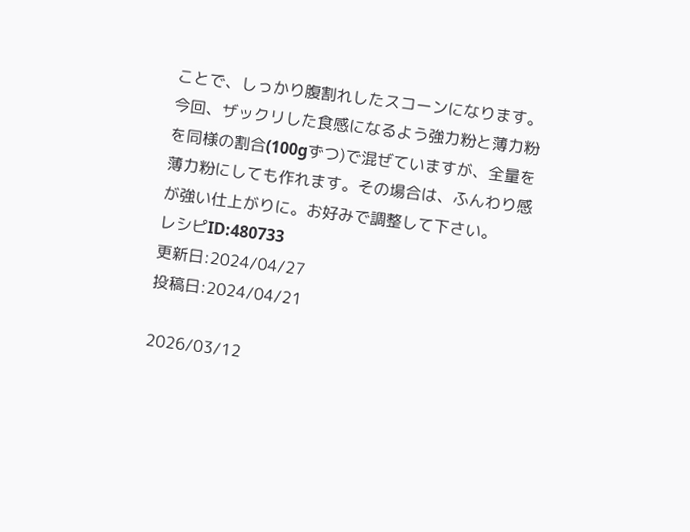ことで、しっかり腹割れしたスコーンになります。 今回、ザックリした食感になるよう強力粉と薄力粉を同様の割合(100gずつ)で混ぜていますが、全量を薄力粉にしても作れます。その場合は、ふんわり感が強い仕上がりに。お好みで調整して下さい。
レシピID:480733
更新日:2024/04/27
投稿日:2024/04/21

2026/03/12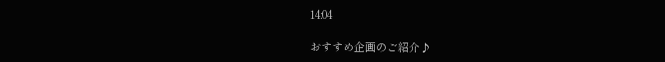14:04

おすすめ企画のご紹介♪